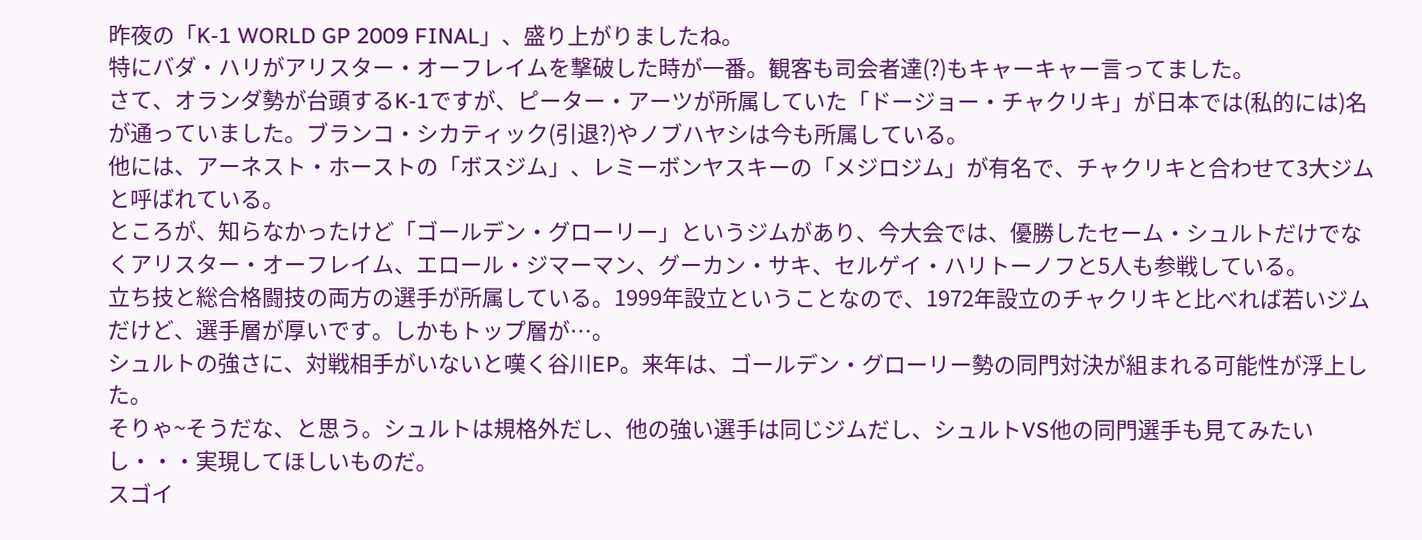昨夜の「K-1 WORLD GP 2009 FINAL」、盛り上がりましたね。
特にバダ・ハリがアリスター・オーフレイムを撃破した時が一番。観客も司会者達(?)もキャーキャー言ってました。
さて、オランダ勢が台頭するK-1ですが、ピーター・アーツが所属していた「ドージョー・チャクリキ」が日本では(私的には)名が通っていました。ブランコ・シカティック(引退?)やノブハヤシは今も所属している。
他には、アーネスト・ホーストの「ボスジム」、レミーボンヤスキーの「メジロジム」が有名で、チャクリキと合わせて3大ジムと呼ばれている。
ところが、知らなかったけど「ゴールデン・グローリー」というジムがあり、今大会では、優勝したセーム・シュルトだけでなくアリスター・オーフレイム、エロール・ジマーマン、グーカン・サキ、セルゲイ・ハリトーノフと5人も参戦している。
立ち技と総合格闘技の両方の選手が所属している。1999年設立ということなので、1972年設立のチャクリキと比べれば若いジムだけど、選手層が厚いです。しかもトップ層が…。
シュルトの強さに、対戦相手がいないと嘆く谷川EP。来年は、ゴールデン・グローリー勢の同門対決が組まれる可能性が浮上した。
そりゃ~そうだな、と思う。シュルトは規格外だし、他の強い選手は同じジムだし、シュルトVS他の同門選手も見てみたいし・・・実現してほしいものだ。
スゴイ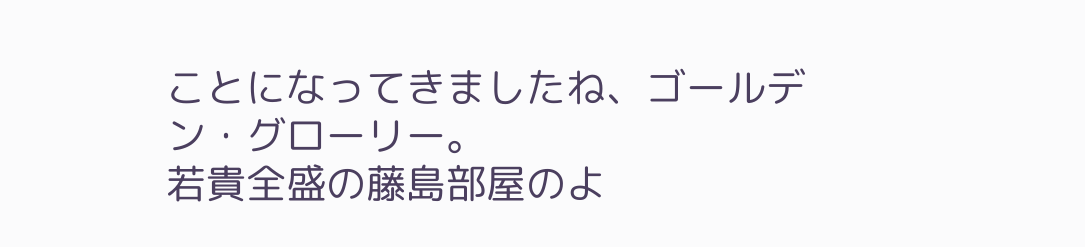ことになってきましたね、ゴールデン・グローリー。
若貴全盛の藤島部屋のよ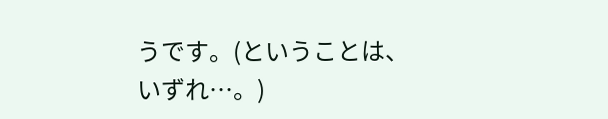うです。(ということは、いずれ…。)